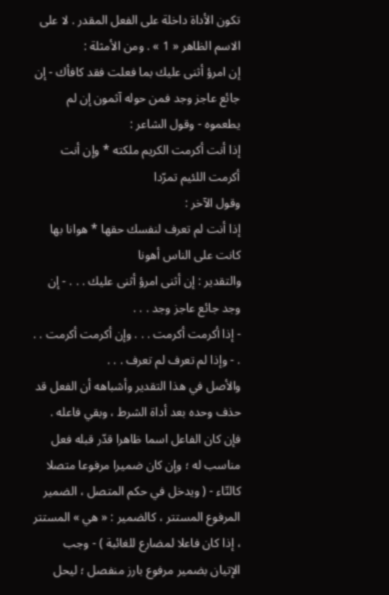تكون الأداة داخلة على الفعل المقدر . لا على الاسم الظاهر « 1 » . ومن الأمثلة :
إن امرؤ أثنى عليك بما فعلت فقد كافأك - إن جائع عاجز وجد فمن حوله آثمون إن لم يطعموه - وقول الشاعر :
إذا أنت أكرمت الكريم ملكته * وإن أنت أكرمت اللئيم تمرّدا
وقول الآخر :
إذا أنت لم تعرف لنفسك حقها * هوانا بها كانت على الناس أهونا
والتقدير : إن أثنى امرؤ أثنى عليك . . . - إن وجد جائع عاجز وجد . . .
- إذا أكرمت أكرمت . . . وإن أكرمت أكرمت . . . - وإذا لم تعرف لم تعرف . . .
والأصل في هذا التقدير وأشباهه أن الفعل قد حذف وحده بعد أداة الشرط ، وبقي فاعله . فإن كان الفاعل اسما ظاهرا قدّر قبله فعل مناسب له ؛ وإن كان ضميرا مرفوعا متصلا كالتّاء - ( ويدخل في حكم المتصل ، الضمير المرفوع المستتر ، كالضمير : « هي » المستتر ، إذا كان فاعلا لمضارع للغائبة ) - وجب الإتيان بضمير مرفوع بارز منفصل ؛ ليحل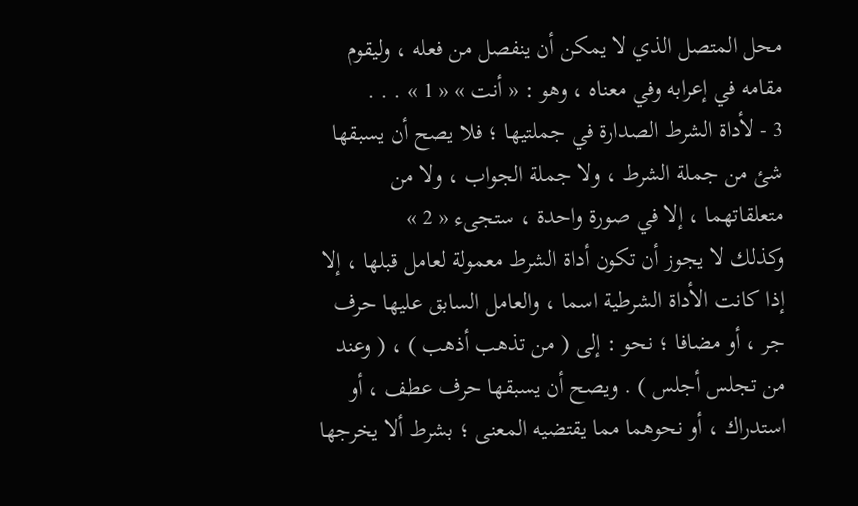محل المتصل الذي لا يمكن أن ينفصل من فعله ، وليقوم مقامه في إعرابه وفي معناه ، وهو : « أنت » « 1 » . . .
3 - لأداة الشرط الصدارة في جملتيها ؛ فلا يصح أن يسبقها شئ من جملة الشرط ، ولا جملة الجواب ، ولا من متعلقاتهما ، إلا في صورة واحدة ، ستجىء « 2 »
وكذلك لا يجوز أن تكون أداة الشرط معمولة لعامل قبلها ، إلا إذا كانت الأداة الشرطية اسما ، والعامل السابق عليها حرف جر ، أو مضافا ؛ نحو : إلى ( من تذهب أذهب ) ، ( وعند من تجلس أجلس ) . ويصح أن يسبقها حرف عطف ، أو استدراك ، أو نحوهما مما يقتضيه المعنى ؛ بشرط ألا يخرجها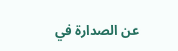عن الصدارة في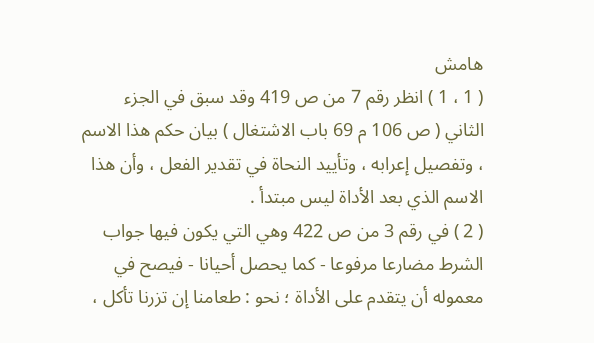هامش
( 1 ، 1 ) انظر رقم 7 من ص 419 وقد سبق في الجزء الثاني ( ص 106 م 69 باب الاشتغال ) بيان حكم هذا الاسم ، وتفصيل إعرابه ، وتأييد النحاة في تقدير الفعل ، وأن هذا الاسم الذي بعد الأداة ليس مبتدأ .
( 2 ) في رقم 3 من ص 422 وهي التي يكون فيها جواب الشرط مضارعا مرفوعا - كما يحصل أحيانا - فيصح في معموله أن يتقدم على الأداة ؛ نحو : طعامنا إن تزرنا تأكل ،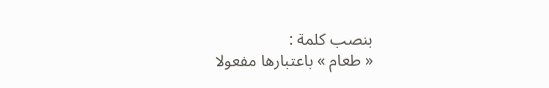بنصب كلمة :
« طعام » باعتبارها مفعولا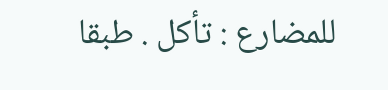للمضارع : تأكل . طبقا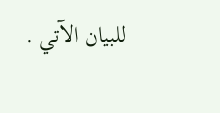للبيان الآتي .